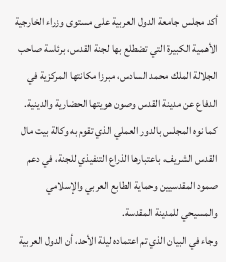أكد مجلس جامعة الدول العربية على مستوى وزراء الخارجية الأهمية الكبيرة التي تضطلع بها لجنة القدس، برئاسة صاحب الجلالة الملك محمد السادس، مبرزا مكانتها المركزية في الدفاع عن مدينة القدس وصون هويتها الحضارية والدينية. كما نوه المجلس بالدور العملي الذي تقوم به وكالة بيت مال القدس الشريف، باعتبارها الذراع التنفيذي للجنة، في دعم صمود المقدسيين وحماية الطابع العربي والإسلامي والمسيحي للمدينة المقدسة.
وجاء في البيان الذي تم اعتماده ليلة الأحد، أن الدول العربية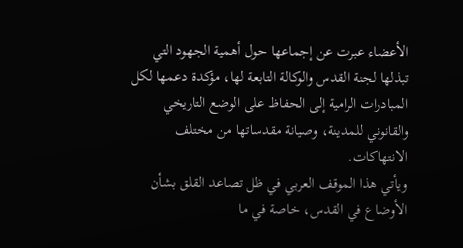الأعضاء عبرت عن إجماعها حول أهمية الجهود التي تبذلها لجنة القدس والوكالة التابعة لها، مؤكدة دعمها لكل المبادرات الرامية إلى الحفاظ على الوضع التاريخي والقانوني للمدينة، وصيانة مقدساتها من مختلف الانتهاكات.
ويأتي هذا الموقف العربي في ظل تصاعد القلق بشأن الأوضاع في القدس، خاصة في ما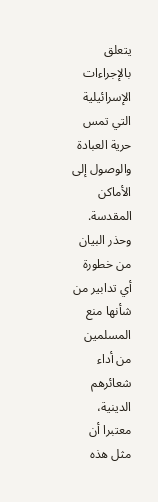يتعلق بالإجراءات الإسرائيلية التي تمس حرية العبادة والوصول إلى الأماكن المقدسة. وحذر البيان من خطورة أي تدابير من شأنها منع المسلمين من أداء شعائرهم الدينية، معتبرا أن مثل هذه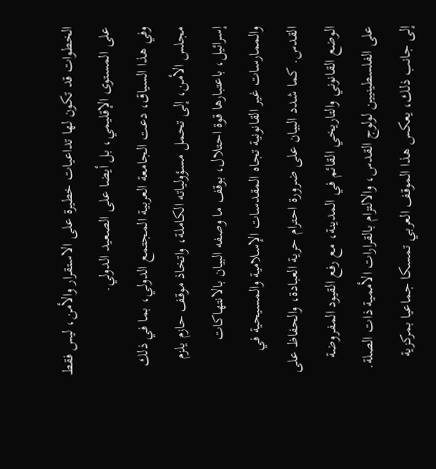الخطوات قد تكون لها تداعيات خطيرة على الاستقرار والأمن، ليس فقط على المستوى الإقليمي، بل أيضا على الصعيد الدولي.
وفي هذا السياق، دعت الجامعة العربية المجتمع الدولي، بما في ذلك مجلس الأمن، إلى تحمل مسؤولياته الكاملة، واتخاذ موقف حازم يلزم إسرائيل، باعتبارها قوة احتلال، بوقف ما وصفه البيان بالانتهاكات والممارسات غير القانونية تجاه المقدسات الإسلامية والمسيحية في القدس. كما شدد البيان على ضرورة احترام حرية العبادة، والحفاظ على الوضع القانوني والتاريخي القائم في المدينة، مع رفع القيود المفروضة على الفلسطينيين لولوج القدس، والالتزام بالقرارات الأممية ذات الصلة.
إلى جانب ذلك، يعكس هذا الموقف العربي تمسكا جماعيا بمركزية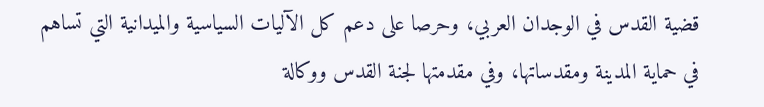قضية القدس في الوجدان العربي، وحرصا على دعم كل الآليات السياسية والميدانية التي تساهم في حماية المدينة ومقدساتها، وفي مقدمتها لجنة القدس ووكالة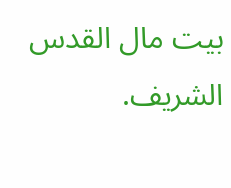بيت مال القدس الشريف.